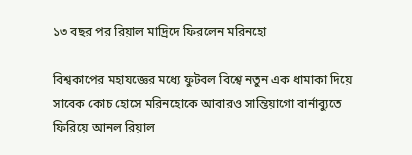১৩ বছর পর রিয়াল মাদ্রিদে ফিরলেন মরিনহো

বিশ্বকাপের মহাযজ্ঞের মধ্যে ফুটবল বিশ্বে নতুন এক ধামাকা দিয়ে সাবেক কোচ হোসে মরিনহোকে আবারও সান্তিয়াগো বার্নাব্যুতে ফিরিয়ে আনল রিয়াল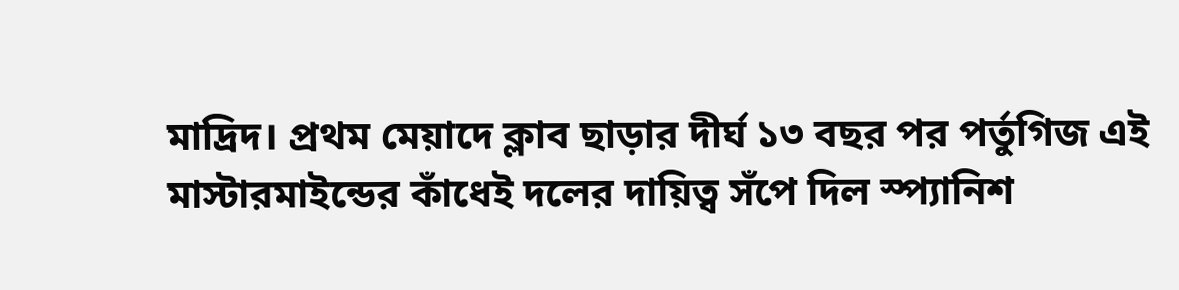মাদ্রিদ। প্রথম মেয়াদে ক্লাব ছাড়ার দীর্ঘ ১৩ বছর পর পর্তুগিজ এই মাস্টারমাইন্ডের কাঁধেই দলের দায়িত্ব সঁপে দিল স্প্যানিশ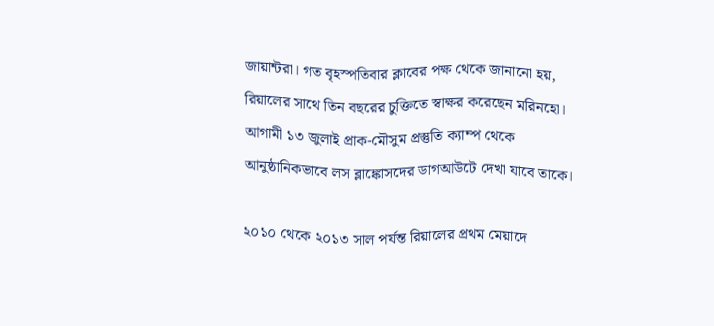জায়ান্টরা। গত বৃহস্পতিবার ক্লাবের পক্ষ থেকে জানানো হয়, রিয়ালের সাথে তিন বছরের চুক্তিতে স্বাক্ষর করেছেন মরিনহো। আগামী ১৩ জুলাই প্রাক-মৌসুম প্রস্তুতি ক্যাম্প থেকে আনুষ্ঠানিকভাবে লস ব্লাঙ্কোসদের ডাগআউটে দেখা যাবে তাকে।

২০১০ থেকে ২০১৩ সাল পর্যন্ত রিয়ালের প্রথম মেয়াদে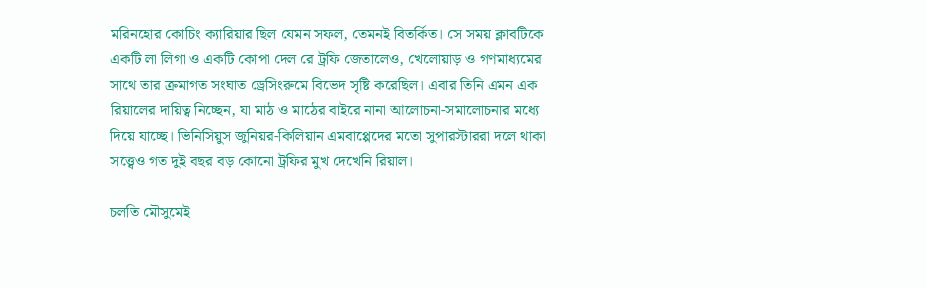মরিনহোর কোচিং ক্যারিয়ার ছিল যেমন সফল, তেমনই বিতর্কিত। সে সময় ক্লাবটিকে একটি লা লিগা ও একটি কোপা দেল রে ট্রফি জেতালেও, খেলোয়াড় ও গণমাধ্যমের সাথে তার ক্রমাগত সংঘাত ড্রেসিংরুমে বিভেদ সৃষ্টি করেছিল। এবার তিনি এমন এক রিয়ালের দায়িত্ব নিচ্ছেন, যা মাঠ ও মাঠের বাইরে নানা আলোচনা-সমালোচনার মধ্যে দিয়ে যাচ্ছে। ভিনিসিয়ুস জুনিয়র-কিলিয়ান এমবাপ্পেদের মতো সুপারস্টাররা দলে থাকা সত্ত্বেও গত দুই বছর বড় কোনো ট্রফির মুখ দেখেনি রিয়াল।

চলতি মৌসুমেই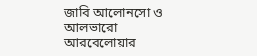জাবি আলোনসো ও আলভারো আরবেলোয়ার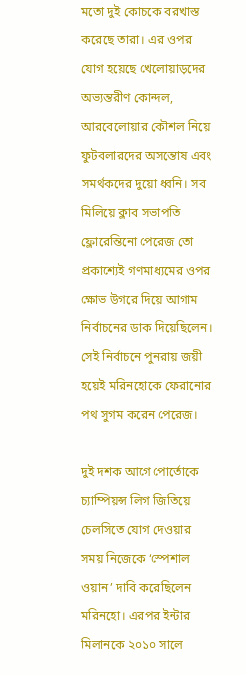মতো দুই কোচকে বরখাস্ত করেছে তারা। এর ওপর যোগ হয়েছে খেলোয়াড়দের অভ্যন্তরীণ কোন্দল, আরবেলোয়ার কৌশল নিয়ে ফুটবলারদের অসন্তোষ এবং সমর্থকদের দুয়ো ধ্বনি। সব মিলিয়ে ক্লাব সভাপতি ফ্লোরেন্তিনো পেরেজ তো প্রকাশ্যেই গণমাধ্যমের ওপর ক্ষোভ উগরে দিয়ে আগাম নির্বাচনের ডাক দিয়েছিলেন। সেই নির্বাচনে পুনরায় জয়ী হয়েই মরিনহোকে ফেরানোর পথ সুগম করেন পেরেজ।

দুই দশক আগে পোর্তোকে চ্যাম্পিয়ন্স লিগ জিতিয়ে চেলসিতে যোগ দেওয়ার সময় নিজেকে ‘স্পেশাল ওয়ান’ দাবি করেছিলেন মরিনহো। এরপর ইন্টার মিলানকে ২০১০ সালে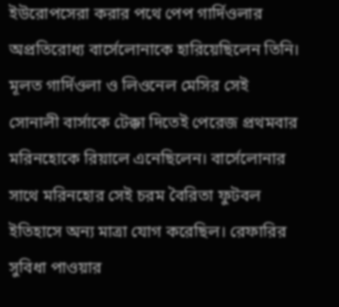ইউরোপসেরা করার পথে পেপ গার্দিওলার অপ্রতিরোধ্য বার্সেলোনাকে হারিয়েছিলেন তিনি। মূলত গার্দিওলা ও লিওনেল মেসির সেই সোনালী বার্সাকে টেক্কা দিতেই পেরেজ প্রথমবার মরিনহোকে রিয়ালে এনেছিলেন। বার্সেলোনার সাথে মরিনহোর সেই চরম বৈরিতা ফুটবল ইতিহাসে অন্য মাত্রা যোগ করেছিল। রেফারির সুবিধা পাওয়ার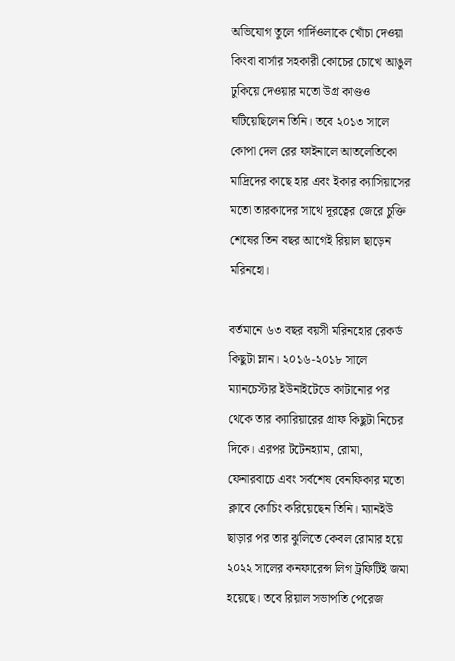অভিযোগ তুলে গার্দিওলাকে খোঁচা দেওয়া কিংবা বার্সার সহকারী কোচের চোখে আঙুল ঢুকিয়ে দেওয়ার মতো উগ্র কাণ্ডও ঘটিয়েছিলেন তিনি। তবে ২০১৩ সালে কোপা দেল রের ফাইনালে আতলেতিকো মাদ্রিদের কাছে হার এবং ইকার ক্যাসিয়াসের মতো তারকাদের সাথে দূরত্বের জেরে চুক্তি শেষের তিন বছর আগেই রিয়াল ছাড়েন মরিনহো।

বর্তমানে ৬৩ বছর বয়সী মরিনহোর রেকর্ড কিছুটা ম্লান। ২০১৬-২০১৮ সালে ম্যানচেস্টার ইউনাইটেডে কাটানোর পর থেকে তার ক্যারিয়ারের গ্রাফ কিছুটা নিচের দিকে। এরপর টটেনহ্যাম, রোমা, ফেনারবাচে এবং সর্বশেষ বেনফিকার মতো ক্লাবে কোচিং করিয়েছেন তিনি। ম্যানইউ ছাড়ার পর তার ঝুলিতে কেবল রোমার হয়ে ২০২২ সালের কনফারেন্স লিগ ট্রফিটিই জমা হয়েছে। তবে রিয়াল সভাপতি পেরেজ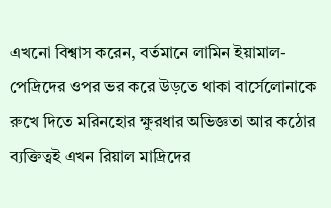এখনো বিশ্বাস করেন, বর্তমানে লামিন ইয়ামাল-পেদ্রিদের ওপর ভর করে উড়তে থাকা বার্সেলোনাকে রুখে দিতে মরিনহোর ক্ষুরধার অভিজ্ঞতা আর কঠোর ব্যক্তিত্বই এখন রিয়াল মাদ্রিদের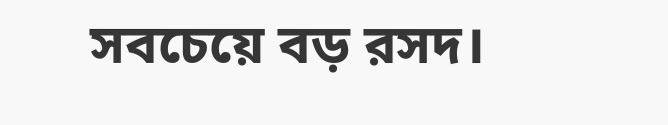সবচেয়ে বড় রসদ।